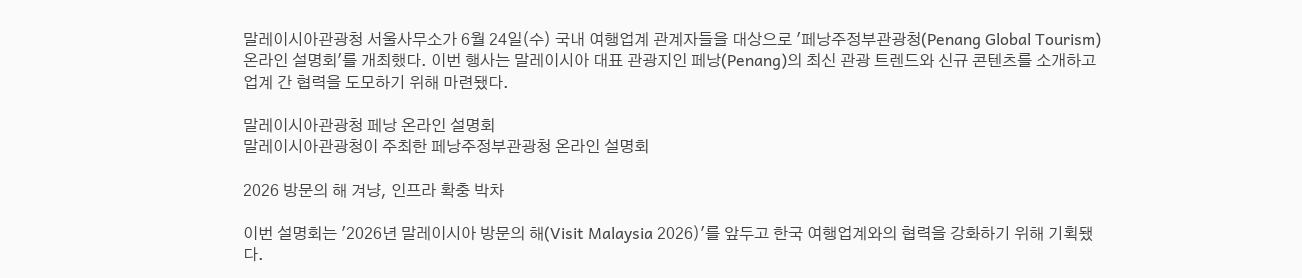말레이시아관광청 서울사무소가 6월 24일(수) 국내 여행업계 관계자들을 대상으로 '페낭주정부관광청(Penang Global Tourism) 온라인 설명회'를 개최했다. 이번 행사는 말레이시아 대표 관광지인 페낭(Penang)의 최신 관광 트렌드와 신규 콘텐츠를 소개하고 업계 간 협력을 도모하기 위해 마련됐다.

말레이시아관광청 페낭 온라인 설명회
말레이시아관광청이 주최한 페낭주정부관광청 온라인 설명회

2026 방문의 해 겨냥, 인프라 확충 박차

이번 설명회는 '2026년 말레이시아 방문의 해(Visit Malaysia 2026)'를 앞두고 한국 여행업계와의 협력을 강화하기 위해 기획됐다.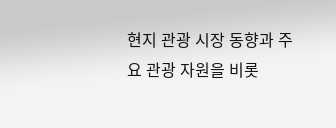현지 관광 시장 동향과 주요 관광 자원을 비롯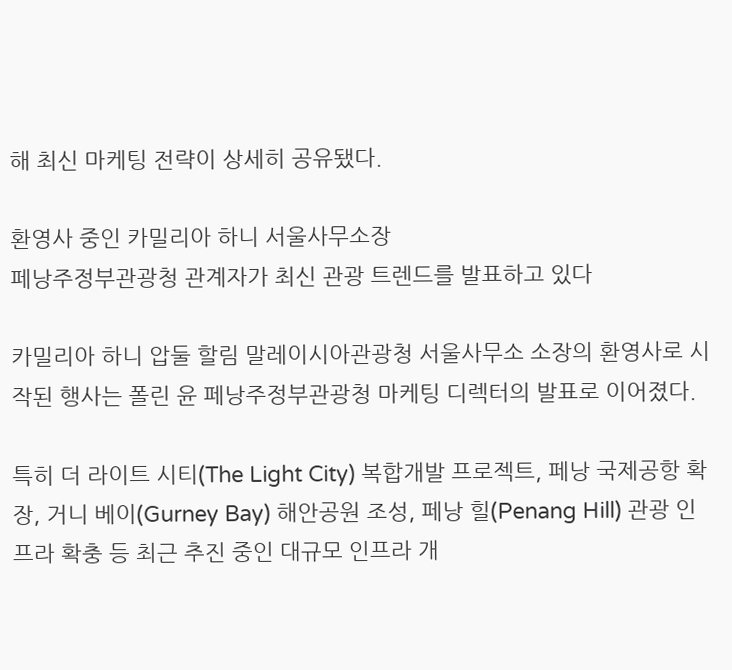해 최신 마케팅 전략이 상세히 공유됐다.

환영사 중인 카밀리아 하니 서울사무소장
페낭주정부관광청 관계자가 최신 관광 트렌드를 발표하고 있다

카밀리아 하니 압둘 할림 말레이시아관광청 서울사무소 소장의 환영사로 시작된 행사는 폴린 윤 페낭주정부관광청 마케팅 디렉터의 발표로 이어졌다.

특히 더 라이트 시티(The Light City) 복합개발 프로젝트, 페낭 국제공항 확장, 거니 베이(Gurney Bay) 해안공원 조성, 페낭 힐(Penang Hill) 관광 인프라 확충 등 최근 추진 중인 대규모 인프라 개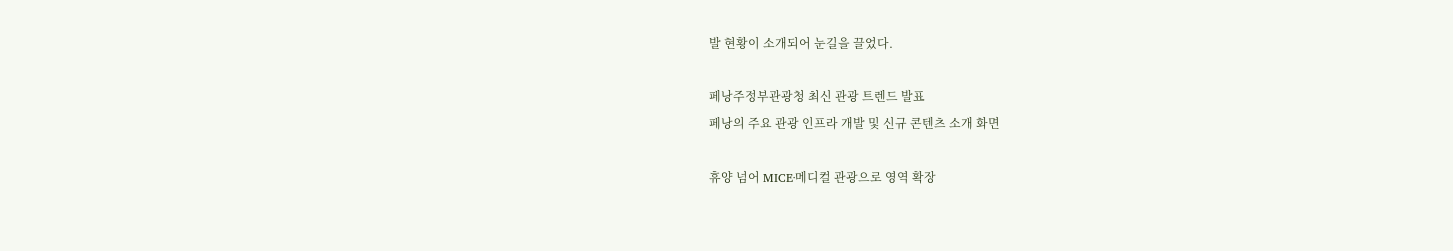발 현황이 소개되어 눈길을 끌었다.

페낭주정부관광청 최신 관광 트렌드 발표
페낭의 주요 관광 인프라 개발 및 신규 콘텐츠 소개 화면

휴양 넘어 MICE·메디컬 관광으로 영역 확장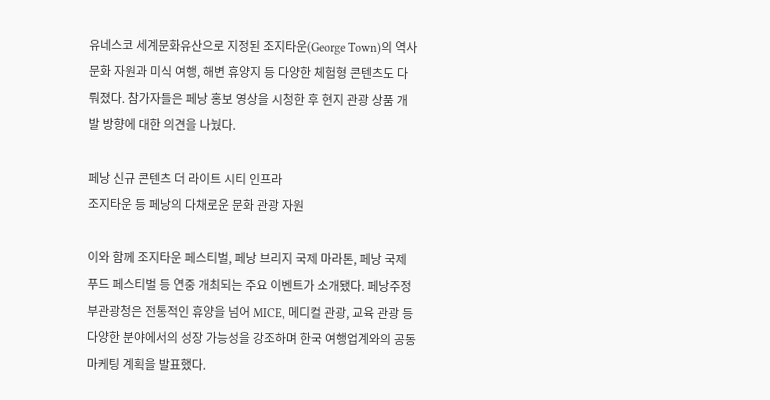유네스코 세계문화유산으로 지정된 조지타운(George Town)의 역사문화 자원과 미식 여행, 해변 휴양지 등 다양한 체험형 콘텐츠도 다뤄졌다. 참가자들은 페낭 홍보 영상을 시청한 후 현지 관광 상품 개발 방향에 대한 의견을 나눴다.

페낭 신규 콘텐츠 더 라이트 시티 인프라
조지타운 등 페낭의 다채로운 문화 관광 자원

이와 함께 조지타운 페스티벌, 페낭 브리지 국제 마라톤, 페낭 국제 푸드 페스티벌 등 연중 개최되는 주요 이벤트가 소개됐다. 페낭주정부관광청은 전통적인 휴양을 넘어 MICE, 메디컬 관광, 교육 관광 등 다양한 분야에서의 성장 가능성을 강조하며 한국 여행업계와의 공동 마케팅 계획을 발표했다.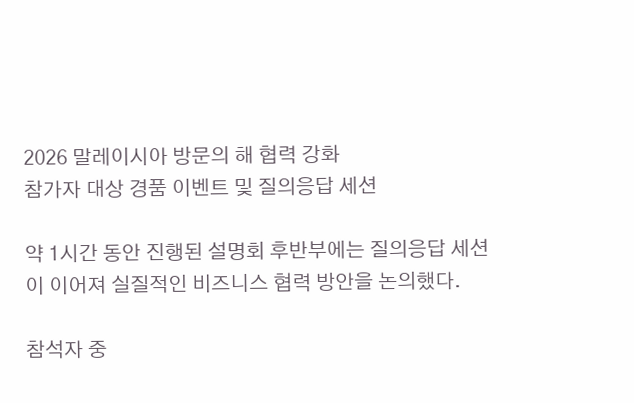2026 말레이시아 방문의 해 협력 강화
참가자 대상 경품 이벤트 및 질의응답 세션

약 1시간 동안 진행된 설명회 후반부에는 질의응답 세션이 이어져 실질적인 비즈니스 협력 방안을 논의했다.

참석자 중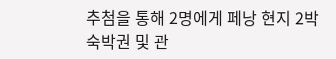추첨을 통해 2명에게 페낭 현지 2박 숙박권 및 관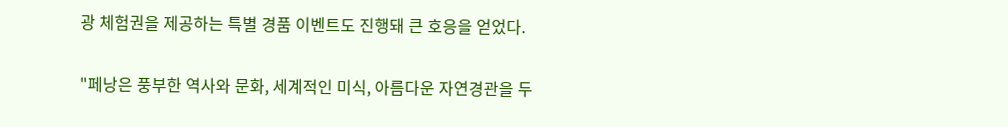광 체험권을 제공하는 특별 경품 이벤트도 진행돼 큰 호응을 얻었다.

"페낭은 풍부한 역사와 문화, 세계적인 미식, 아름다운 자연경관을 두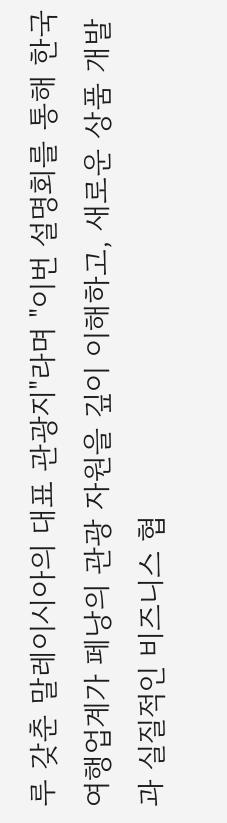루 갖춘 말레이시아의 대표 관광지"라며 "이번 설명회를 통해 한국 여행업계가 페낭의 관광 자원을 깊이 이해하고, 새로운 상품 개발과 실질적인 비즈니스 협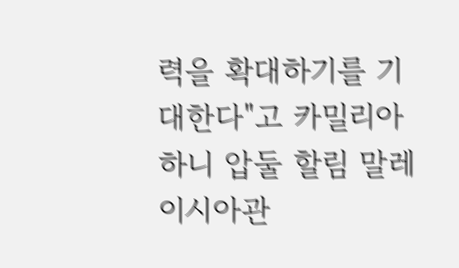력을 확대하기를 기대한다"고 카밀리아 하니 압둘 할림 말레이시아관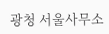광청 서울사무소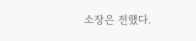소장은 전했다.